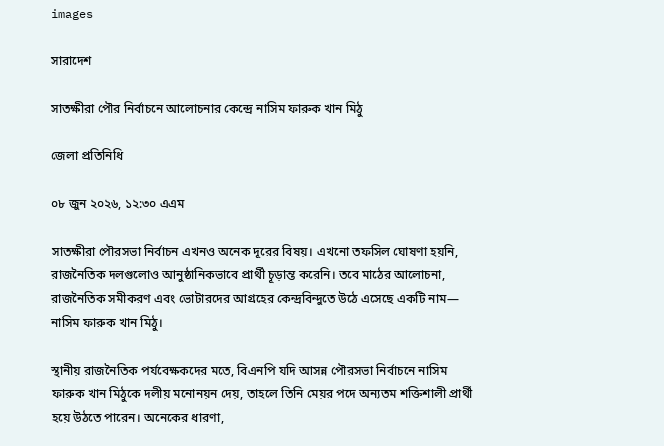images

সারাদেশ

সাতক্ষীরা পৌর নির্বাচনে আলোচনার কেন্দ্রে নাসিম ফারুক খান মিঠু

জেলা প্রতিনিধি

০৮ জুন ২০২৬, ১২:৩০ এএম

সাতক্ষীরা পৌরসভা নির্বাচন এখনও অনেক দূরের বিষয়। এখনো তফসিল ঘোষণা হয়নি, রাজনৈতিক দলগুলোও আনুষ্ঠানিকভাবে প্রার্থী চূড়ান্ত করেনি। তবে মাঠের আলোচনা, রাজনৈতিক সমীকরণ এবং ভোটারদের আগ্রহের কেন্দ্রবিন্দুতে উঠে এসেছে একটি নাম— নাসিম ফারুক খান মিঠু।

স্থানীয় রাজনৈতিক পর্যবেক্ষকদের মতে, বিএনপি যদি আসন্ন পৌরসভা নির্বাচনে নাসিম ফারুক খান মিঠুকে দলীয় মনোনয়ন দেয়, তাহলে তিনি মেয়র পদে অন্যতম শক্তিশালী প্রার্থী হয়ে উঠতে পারেন। অনেকের ধারণা,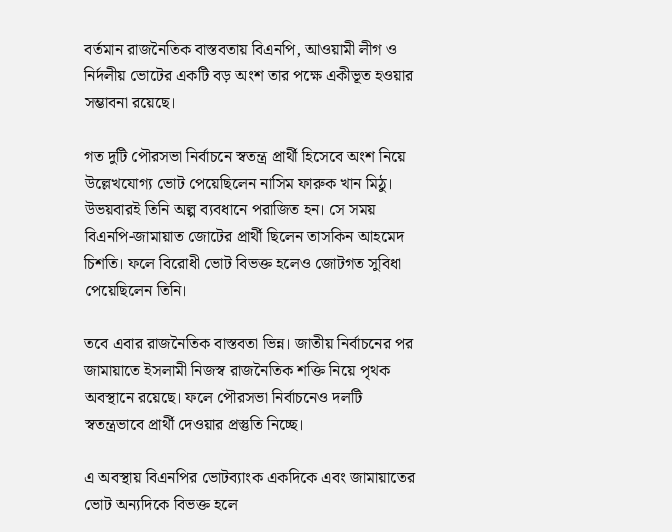বর্তমান রাজনৈতিক বাস্তবতায় বিএনপি, আওয়ামী লীগ ও নির্দলীয় ভোটের একটি বড় অংশ তার পক্ষে একীভূত হওয়ার সম্ভাবনা রয়েছে।

গত দুটি পৌরসভা নির্বাচনে স্বতন্ত্র প্রার্থী হিসেবে অংশ নিয়ে উল্লেখযোগ্য ভোট পেয়েছিলেন নাসিম ফারুক খান মিঠু। উভয়বারই তিনি অল্প ব্যবধানে পরাজিত হন। সে সময় বিএনপি-জামায়াত জোটের প্রার্থী ছিলেন তাসকিন আহমেদ চিশতি। ফলে বিরোধী ভোট বিভক্ত হলেও জোটগত সুবিধা পেয়েছিলেন তিনি।

তবে এবার রাজনৈতিক বাস্তবতা ভিন্ন। জাতীয় নির্বাচনের পর জামায়াতে ইসলামী নিজস্ব রাজনৈতিক শক্তি নিয়ে পৃথক অবস্থানে রয়েছে। ফলে পৌরসভা নির্বাচনেও দলটি স্বতন্ত্রভাবে প্রার্থী দেওয়ার প্রস্তুতি নিচ্ছে।

এ অবস্থায় বিএনপির ভোটব্যাংক একদিকে এবং জামায়াতের ভোট অন্যদিকে বিভক্ত হলে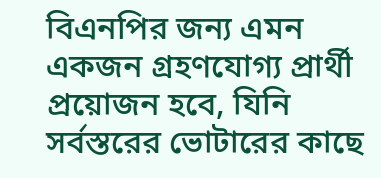বিএনপির জন্য এমন একজন গ্রহণযোগ্য প্রার্থী প্রয়োজন হবে, যিনি সর্বস্তরের ভোটারের কাছে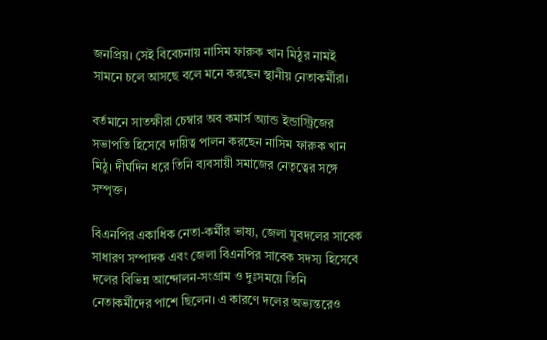জনপ্রিয়। সেই বিবেচনায় নাসিম ফারুক খান মিঠুর নামই সামনে চলে আসছে বলে মনে করছেন স্থানীয় নেতাকর্মীরা।

বর্তমানে সাতক্ষীরা চেম্বার অব কমার্স অ্যান্ড ইন্ডাস্ট্রিজের সভাপতি হিসেবে দায়িত্ব পালন করছেন নাসিম ফারুক খান মিঠু। দীর্ঘদিন ধরে তিনি ব্যবসায়ী সমাজের নেতৃত্বের সঙ্গে সম্পৃক্ত।

বিএনপির একাধিক নেতা-কর্মীর ভাষ্য, জেলা যুবদলের সাবেক সাধারণ সম্পাদক এবং জেলা বিএনপির সাবেক সদস্য হিসেবে দলের বিভিন্ন আন্দোলন-সংগ্রাম ও দুঃসময়ে তিনি নেতাকর্মীদের পাশে ছিলেন। এ কারণে দলের অভ্যন্তরেও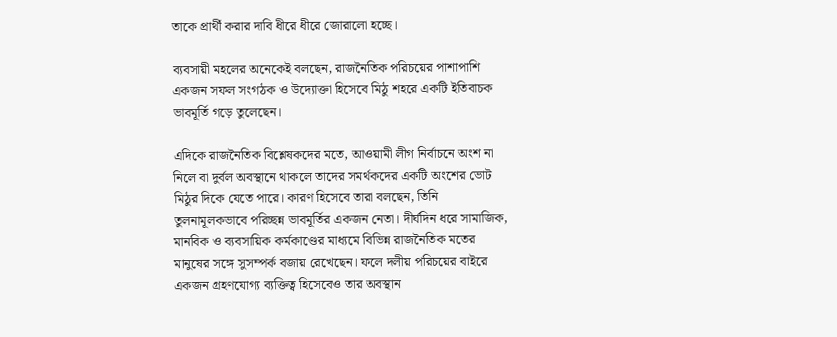তাকে প্রার্থী করার দাবি ধীরে ধীরে জোরালো হচ্ছে।

ব্যবসায়ী মহলের অনেকেই বলছেন, রাজনৈতিক পরিচয়ের পাশাপাশি একজন সফল সংগঠক ও উদ্যোক্তা হিসেবে মিঠু শহরে একটি ইতিবাচক ভাবমূর্তি গড়ে তুলেছেন।

এদিকে রাজনৈতিক বিশ্লেষকদের মতে, আওয়ামী লীগ নির্বাচনে অংশ না নিলে বা দুর্বল অবস্থানে থাকলে তাদের সমর্থকদের একটি অংশের ভোট মিঠুর দিকে যেতে পারে। কারণ হিসেবে তারা বলছেন, তিনি তুলনামূলকভাবে পরিচ্ছন্ন ভাবমূর্তির একজন নেতা। দীর্ঘদিন ধরে সামাজিক, মানবিক ও ব্যবসায়িক কর্মকাণ্ডের মাধ্যমে বিভিন্ন রাজনৈতিক মতের মানুষের সঙ্গে সুসম্পর্ক বজায় রেখেছেন। ফলে দলীয় পরিচয়ের বাইরে একজন গ্রহণযোগ্য ব্যক্তিত্ব হিসেবেও তার অবস্থান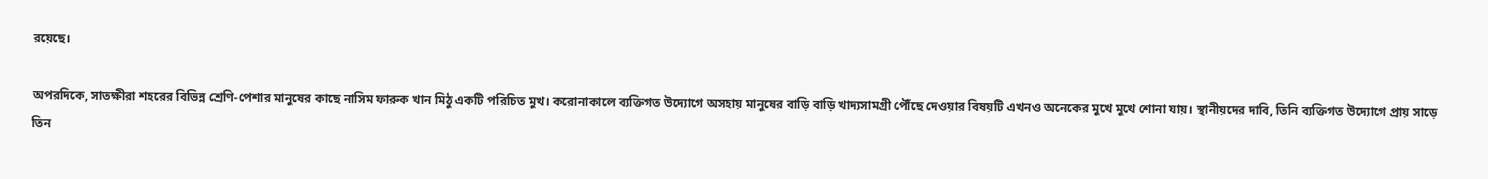রয়েছে।

অপরদিকে, সাতক্ষীরা শহরের বিভিন্ন শ্রেণি-পেশার মানুষের কাছে নাসিম ফারুক খান মিঠু একটি পরিচিত মুখ। করোনাকালে ব্যক্তিগত উদ্যোগে অসহায় মানুষের বাড়ি বাড়ি খাদ্যসামগ্রী পৌঁছে দেওয়ার বিষয়টি এখনও অনেকের মুখে মুখে শোনা যায়। স্থানীয়দের দাবি, তিনি ব্যক্তিগত উদ্যোগে প্রায় সাড়ে তিন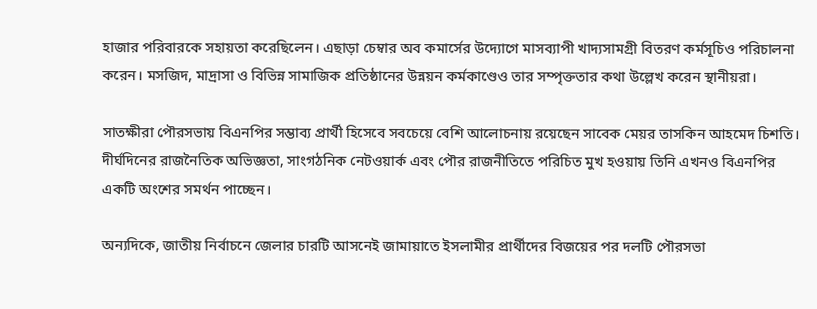হাজার পরিবারকে সহায়তা করেছিলেন। এছাড়া চেম্বার অব কমার্সের উদ্যোগে মাসব্যাপী খাদ্যসামগ্রী বিতরণ কর্মসূচিও পরিচালনা করেন। মসজিদ, মাদ্রাসা ও বিভিন্ন সামাজিক প্রতিষ্ঠানের উন্নয়ন কর্মকাণ্ডেও তার সম্পৃক্ততার কথা উল্লেখ করেন স্থানীয়রা।

সাতক্ষীরা পৌরসভায় বিএনপির সম্ভাব্য প্রার্থী হিসেবে সবচেয়ে বেশি আলোচনায় রয়েছেন সাবেক মেয়র তাসকিন আহমেদ চিশতি। দীর্ঘদিনের রাজনৈতিক অভিজ্ঞতা, সাংগঠনিক নেটওয়ার্ক এবং পৌর রাজনীতিতে পরিচিত মুখ হওয়ায় তিনি এখনও বিএনপির একটি অংশের সমর্থন পাচ্ছেন।

অন্যদিকে, জাতীয় নির্বাচনে জেলার চারটি আসনেই জামায়াতে ইসলামীর প্রার্থীদের বিজয়ের পর দলটি পৌরসভা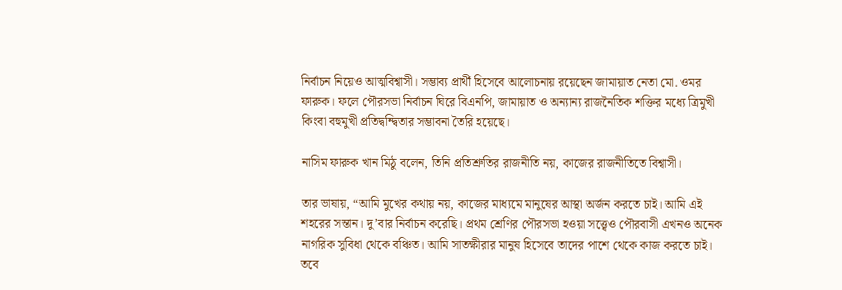নির্বাচন নিয়েও আত্মবিশ্বাসী। সম্ভাব্য প্রার্থী হিসেবে আলোচনায় রয়েছেন জামায়াত নেতা মো. ওমর ফারুক। ফলে পৌরসভা নির্বাচন ঘিরে বিএনপি, জামায়াত ও অন্যান্য রাজনৈতিক শক্তির মধ্যে ত্রিমুখী কিংবা বহুমুখী প্রতিদ্বন্দ্বিতার সম্ভাবনা তৈরি হয়েছে।

নাসিম ফারুক খান মিঠু বলেন, তিনি প্রতিশ্রুতির রাজনীতি নয়, কাজের রাজনীতিতে বিশ্বাসী।

তার ভাষায়, “আমি মুখের কথায় নয়, কাজের মাধ্যমে মানুষের আস্থা অর্জন করতে চাই। আমি এই শহরের সন্তান। দু’বার নির্বাচন করেছি। প্রথম শ্রেণির পৌরসভা হওয়া সত্ত্বেও পৌরবাসী এখনও অনেক নাগরিক সুবিধা থেকে বঞ্চিত। আমি সাতক্ষীরার মানুষ হিসেবে তাদের পাশে থেকে কাজ করতে চাই। তবে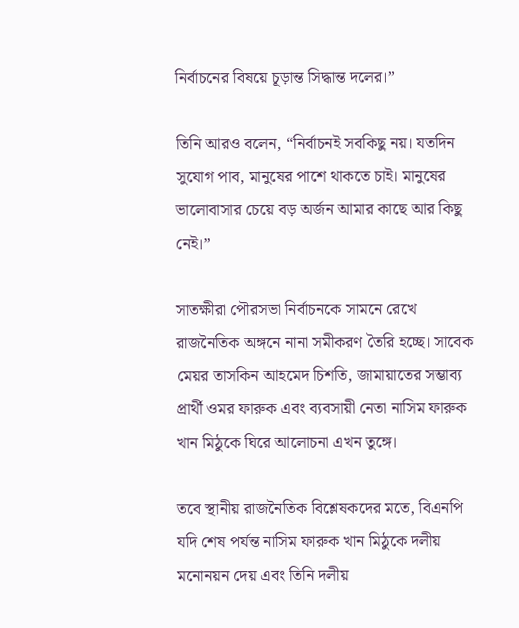নির্বাচনের বিষয়ে চূড়ান্ত সিদ্ধান্ত দলের।”

তিনি আরও বলেন, “নির্বাচনই সবকিছু নয়। যতদিন সুযোগ পাব, মানুষের পাশে থাকতে চাই। মানুষের ভালোবাসার চেয়ে বড় অর্জন আমার কাছে আর কিছু নেই।”

সাতক্ষীরা পৌরসভা নির্বাচনকে সামনে রেখে রাজনৈতিক অঙ্গনে নানা সমীকরণ তৈরি হচ্ছে। সাবেক মেয়র তাসকিন আহমেদ চিশতি, জামায়াতের সম্ভাব্য প্রার্থী ওমর ফারুক এবং ব্যবসায়ী নেতা নাসিম ফারুক খান মিঠুকে ঘিরে আলোচনা এখন তুঙ্গে।

তবে স্থানীয় রাজনৈতিক বিশ্লেষকদের মতে, বিএনপি যদি শেষ পর্যন্ত নাসিম ফারুক খান মিঠুকে দলীয় মনোনয়ন দেয় এবং তিনি দলীয়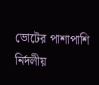ভোটের পাশাপাশি নির্দলীয়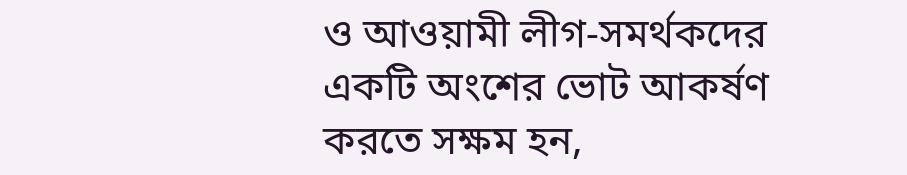ও আওয়ামী লীগ-সমর্থকদের একটি অংশের ভোট আকর্ষণ করতে সক্ষম হন,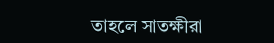তাহলে সাতক্ষীরা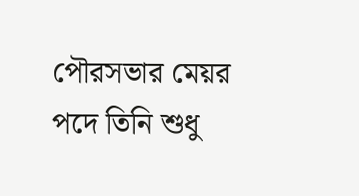পৌরসভার মেয়র পদে তিনি শুধু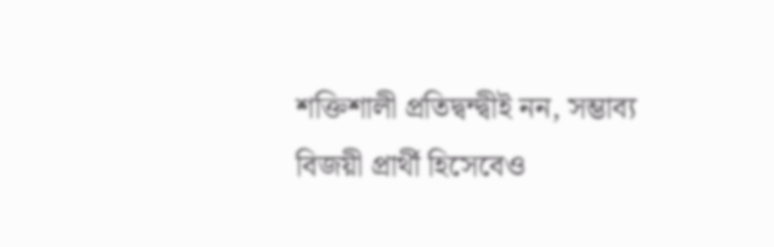শক্তিশালী প্রতিদ্বন্দ্বীই নন, সম্ভাব্য বিজয়ী প্রার্থী হিসেবেও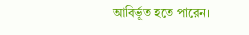আবির্ভূত হতে পারেন।